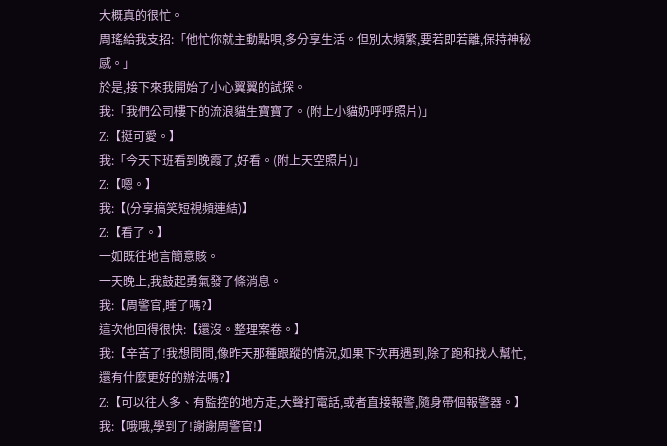大概真的很忙。
周瑤給我支招:「他忙你就主動點唄,多分享生活。但別太頻繁,要若即若離,保持神秘感。」
於是,接下來我開始了小心翼翼的試探。
我:「我們公司樓下的流浪貓生寶寶了。(附上小貓奶呼呼照片)」
Z:【挺可愛。】
我:「今天下班看到晚霞了,好看。(附上天空照片)」
Z:【嗯。】
我:【(分享搞笑短視頻連結)】
Z:【看了。】
一如既往地言簡意賅。
一天晚上,我鼓起勇氣發了條消息。
我:【周警官,睡了嗎?】
這次他回得很快:【還沒。整理案卷。】
我:【辛苦了!我想問問,像昨天那種跟蹤的情況,如果下次再遇到,除了跑和找人幫忙,還有什麼更好的辦法嗎?】
Z:【可以往人多、有監控的地方走,大聲打電話,或者直接報警,隨身帶個報警器。】
我:【哦哦,學到了!謝謝周警官!】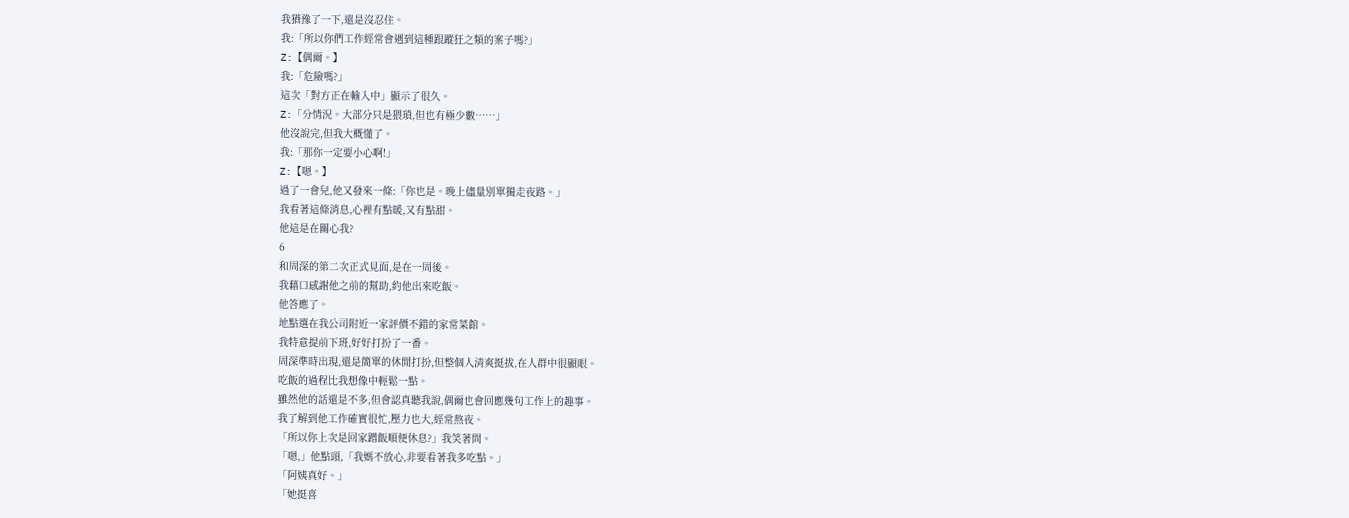我猶豫了一下,還是沒忍住。
我:「所以你們工作經常會遇到這種跟蹤狂之類的案子嗎?」
Z:【偶爾。】
我:「危險嗎?」
這次「對方正在輸入中」顯示了很久。
Z:「分情況。大部分只是猥瑣,但也有極少數……」
他沒說完,但我大概懂了。
我:「那你一定要小心啊!」
Z:【嗯。】
過了一會兒,他又發來一條:「你也是。晚上儘量別單獨走夜路。」
我看著這條消息,心裡有點暖,又有點甜。
他這是在關心我?
6
和周深的第二次正式見面,是在一周後。
我藉口感謝他之前的幫助,約他出來吃飯。
他答應了。
地點選在我公司附近一家評價不錯的家常菜館。
我特意提前下班,好好打扮了一番。
周深準時出現,還是簡單的休閒打扮,但整個人清爽挺拔,在人群中很顯眼。
吃飯的過程比我想像中輕鬆一點。
雖然他的話還是不多,但會認真聽我說,偶爾也會回應幾句工作上的趣事。
我了解到他工作確實很忙,壓力也大,經常熬夜。
「所以你上次是回家蹭飯順便休息?」我笑著問。
「嗯,」他點頭,「我媽不放心,非要看著我多吃點。」
「阿姨真好。」
「她挺喜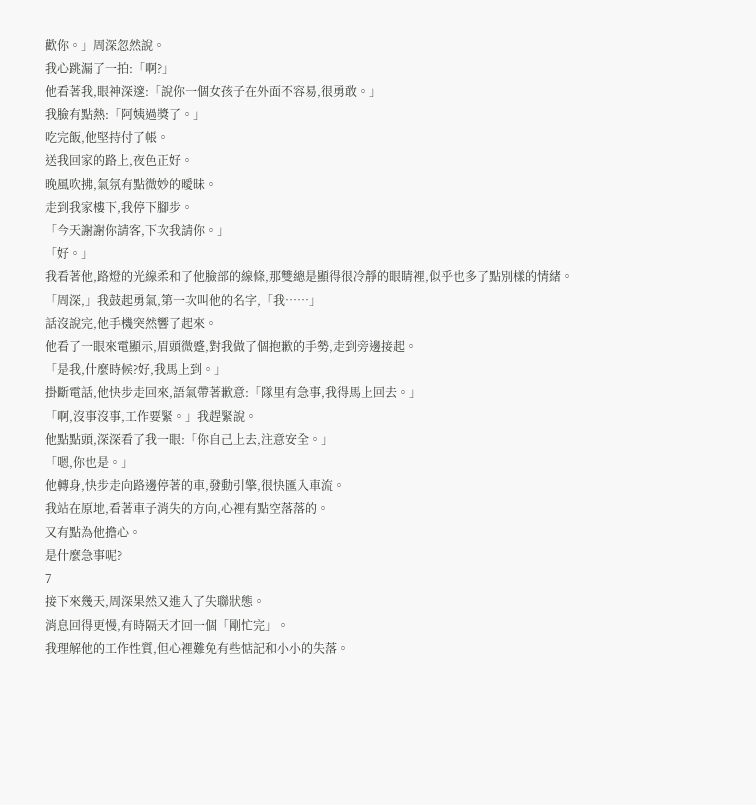歡你。」周深忽然說。
我心跳漏了一拍:「啊?」
他看著我,眼神深邃:「說你一個女孩子在外面不容易,很勇敢。」
我臉有點熱:「阿姨過獎了。」
吃完飯,他堅持付了帳。
送我回家的路上,夜色正好。
晚風吹拂,氣氛有點微妙的曖昧。
走到我家樓下,我停下腳步。
「今天謝謝你請客,下次我請你。」
「好。」
我看著他,路燈的光線柔和了他臉部的線條,那雙總是顯得很冷靜的眼睛裡,似乎也多了點別樣的情緒。
「周深,」我鼓起勇氣,第一次叫他的名字,「我……」
話沒說完,他手機突然響了起來。
他看了一眼來電顯示,眉頭微蹙,對我做了個抱歉的手勢,走到旁邊接起。
「是我,什麼時候?好,我馬上到。」
掛斷電話,他快步走回來,語氣帶著歉意:「隊里有急事,我得馬上回去。」
「啊,沒事沒事,工作要緊。」我趕緊說。
他點點頭,深深看了我一眼:「你自己上去,注意安全。」
「嗯,你也是。」
他轉身,快步走向路邊停著的車,發動引擎,很快匯入車流。
我站在原地,看著車子消失的方向,心裡有點空落落的。
又有點為他擔心。
是什麼急事呢?
7
接下來幾天,周深果然又進入了失聯狀態。
消息回得更慢,有時隔天才回一個「剛忙完」。
我理解他的工作性質,但心裡難免有些惦記和小小的失落。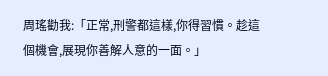周瑤勸我:「正常,刑警都這樣,你得習慣。趁這個機會,展現你善解人意的一面。」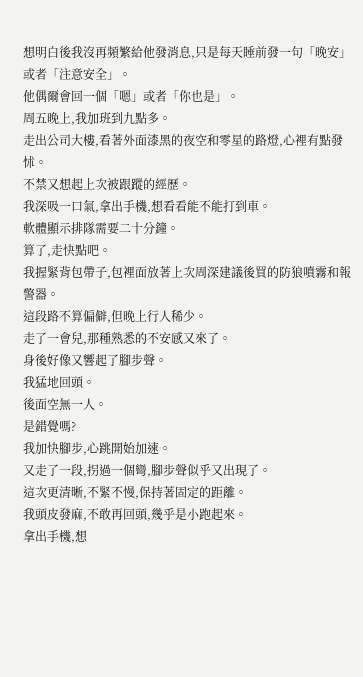想明白後我沒再頻繁給他發消息,只是每天睡前發一句「晚安」或者「注意安全」。
他偶爾會回一個「嗯」或者「你也是」。
周五晚上,我加班到九點多。
走出公司大樓,看著外面漆黑的夜空和零星的路燈,心裡有點發怵。
不禁又想起上次被跟蹤的經歷。
我深吸一口氣,拿出手機,想看看能不能打到車。
軟體顯示排隊需要二十分鐘。
算了,走快點吧。
我握緊背包帶子,包裡面放著上次周深建議後買的防狼噴霧和報警器。
這段路不算偏僻,但晚上行人稀少。
走了一會兒,那種熟悉的不安感又來了。
身後好像又響起了腳步聲。
我猛地回頭。
後面空無一人。
是錯覺嗎?
我加快腳步,心跳開始加速。
又走了一段,拐過一個彎,腳步聲似乎又出現了。
這次更清晰,不緊不慢,保持著固定的距離。
我頭皮發麻,不敢再回頭,幾乎是小跑起來。
拿出手機,想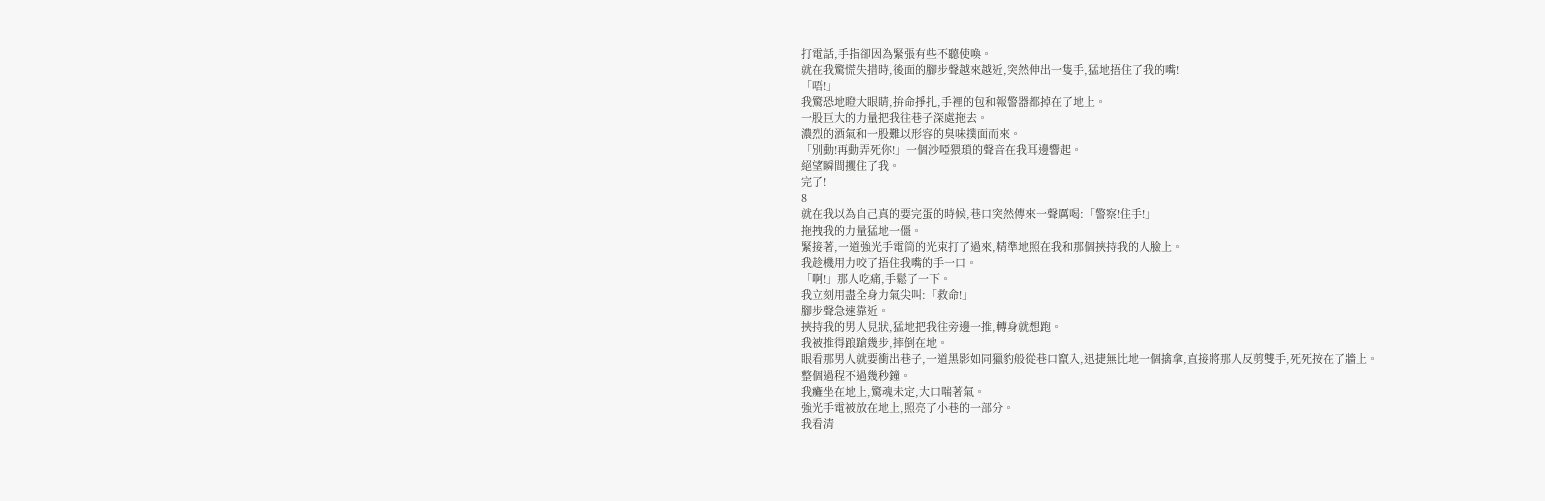打電話,手指卻因為緊張有些不聽使喚。
就在我驚慌失措時,後面的腳步聲越來越近,突然伸出一隻手,猛地捂住了我的嘴!
「唔!」
我驚恐地瞪大眼睛,拚命掙扎,手裡的包和報警器都掉在了地上。
一股巨大的力量把我往巷子深處拖去。
濃烈的酒氣和一股難以形容的臭味撲面而來。
「別動!再動弄死你!」一個沙啞猥瑣的聲音在我耳邊響起。
絕望瞬間攫住了我。
完了!
8
就在我以為自己真的要完蛋的時候,巷口突然傳來一聲厲喝:「警察!住手!」
拖拽我的力量猛地一僵。
緊接著,一道強光手電筒的光束打了過來,精準地照在我和那個挾持我的人臉上。
我趁機用力咬了捂住我嘴的手一口。
「啊!」那人吃痛,手鬆了一下。
我立刻用盡全身力氣尖叫:「救命!」
腳步聲急速靠近。
挾持我的男人見狀,猛地把我往旁邊一推,轉身就想跑。
我被推得踉蹌幾步,摔倒在地。
眼看那男人就要衝出巷子,一道黑影如同獵豹般從巷口竄入,迅捷無比地一個擒拿,直接將那人反剪雙手,死死按在了牆上。
整個過程不過幾秒鐘。
我癱坐在地上,驚魂未定,大口喘著氣。
強光手電被放在地上,照亮了小巷的一部分。
我看清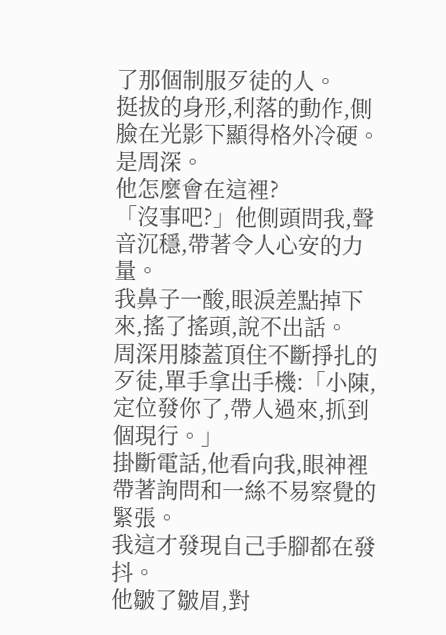了那個制服歹徒的人。
挺拔的身形,利落的動作,側臉在光影下顯得格外冷硬。
是周深。
他怎麼會在這裡?
「沒事吧?」他側頭問我,聲音沉穩,帶著令人心安的力量。
我鼻子一酸,眼淚差點掉下來,搖了搖頭,說不出話。
周深用膝蓋頂住不斷掙扎的歹徒,單手拿出手機:「小陳,定位發你了,帶人過來,抓到個現行。」
掛斷電話,他看向我,眼神裡帶著詢問和一絲不易察覺的緊張。
我這才發現自己手腳都在發抖。
他皺了皺眉,對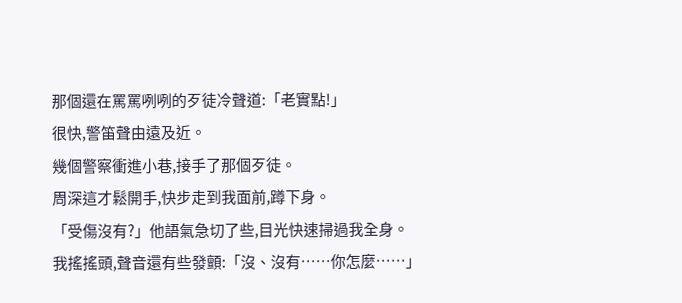那個還在罵罵咧咧的歹徒冷聲道:「老實點!」
很快,警笛聲由遠及近。
幾個警察衝進小巷,接手了那個歹徒。
周深這才鬆開手,快步走到我面前,蹲下身。
「受傷沒有?」他語氣急切了些,目光快速掃過我全身。
我搖搖頭,聲音還有些發顫:「沒、沒有……你怎麼……」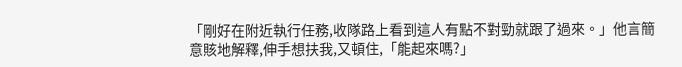「剛好在附近執行任務,收隊路上看到這人有點不對勁就跟了過來。」他言簡意賅地解釋,伸手想扶我,又頓住,「能起來嗎?」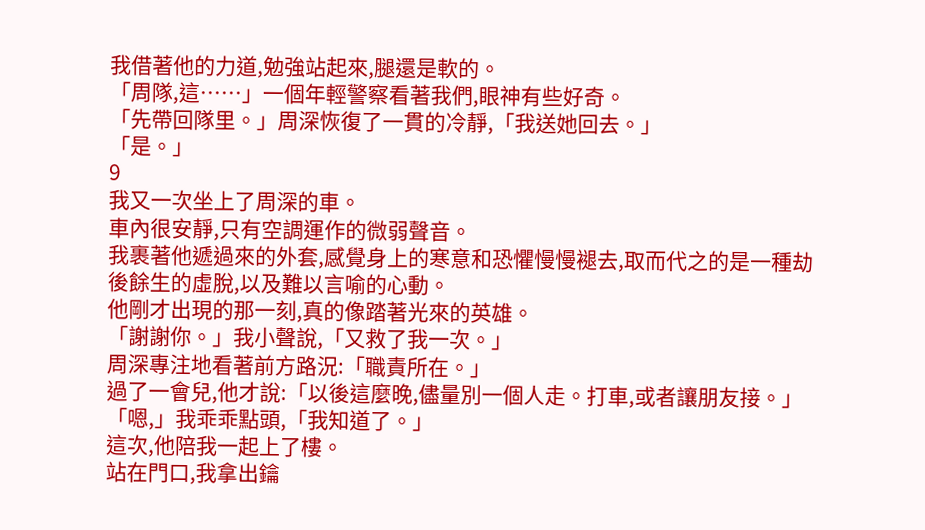我借著他的力道,勉強站起來,腿還是軟的。
「周隊,這……」一個年輕警察看著我們,眼神有些好奇。
「先帶回隊里。」周深恢復了一貫的冷靜,「我送她回去。」
「是。」
9
我又一次坐上了周深的車。
車內很安靜,只有空調運作的微弱聲音。
我裹著他遞過來的外套,感覺身上的寒意和恐懼慢慢褪去,取而代之的是一種劫後餘生的虛脫,以及難以言喻的心動。
他剛才出現的那一刻,真的像踏著光來的英雄。
「謝謝你。」我小聲說,「又救了我一次。」
周深專注地看著前方路況:「職責所在。」
過了一會兒,他才說:「以後這麼晚,儘量別一個人走。打車,或者讓朋友接。」
「嗯,」我乖乖點頭,「我知道了。」
這次,他陪我一起上了樓。
站在門口,我拿出鑰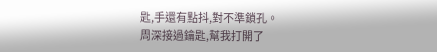匙,手還有點抖,對不準鎖孔。
周深接過鑰匙,幫我打開了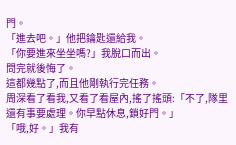門。
「進去吧。」他把鑰匙還給我。
「你要進來坐坐嗎?」我脫口而出。
問完就後悔了。
這都幾點了,而且他剛執行完任務。
周深看了看我,又看了看屋內,搖了搖頭:「不了,隊里還有事要處理。你早點休息,鎖好門。」
「哦,好。」我有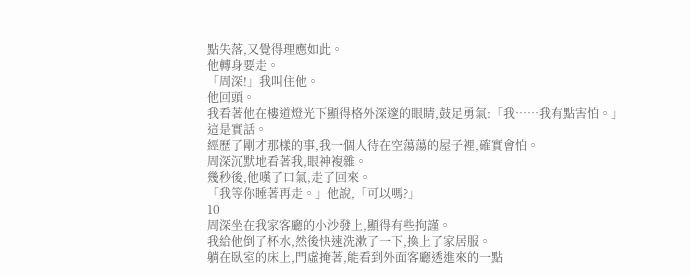點失落,又覺得理應如此。
他轉身要走。
「周深!」我叫住他。
他回頭。
我看著他在樓道燈光下顯得格外深邃的眼睛,鼓足勇氣:「我……我有點害怕。」
這是實話。
經歷了剛才那樣的事,我一個人待在空蕩蕩的屋子裡,確實會怕。
周深沉默地看著我,眼神複雜。
幾秒後,他嘆了口氣,走了回來。
「我等你睡著再走。」他說,「可以嗎?」
10
周深坐在我家客廳的小沙發上,顯得有些拘謹。
我給他倒了杯水,然後快速洗漱了一下,換上了家居服。
躺在臥室的床上,門虛掩著,能看到外面客廳透進來的一點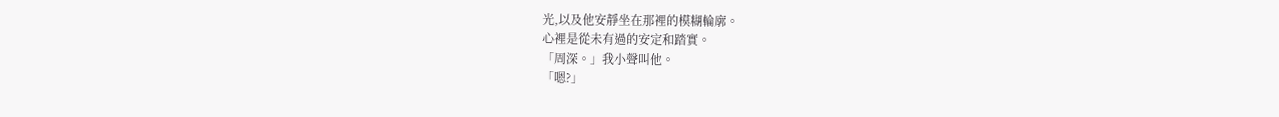光,以及他安靜坐在那裡的模糊輪廓。
心裡是從未有過的安定和踏實。
「周深。」我小聲叫他。
「嗯?」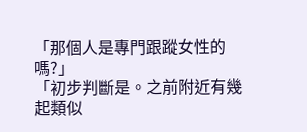「那個人是專門跟蹤女性的嗎?」
「初步判斷是。之前附近有幾起類似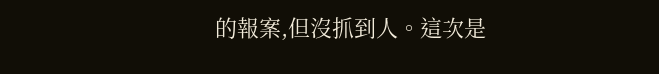的報案,但沒抓到人。這次是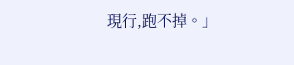現行,跑不掉。」